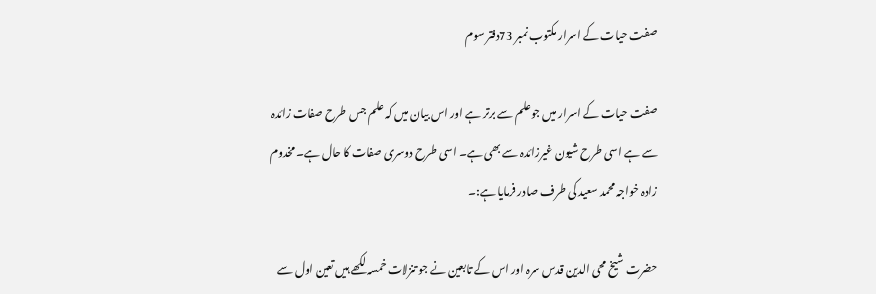صفت حیات کے اسرار مکتوب نمبر 73دفتر سوم

صفت حیات کے اسرار میں جوعلم سے برتر ہے اور اس بیان میں کہ علم جس طرح صفات زائدہ سے ہے اسی طرح شیون غیرزائدہ سے بھی ہے۔ اسی طرح دوسری صفات کا حال ہے۔ مخدوم زادہ خواجہ محمد سعید کی طرف صادر فرمایا ہے:۔

حضرت شیخ محی الدین قدس سرہ اور اس کے تابعین نے جو تنزلات خمسہ لکھے ہیں تعین اول سے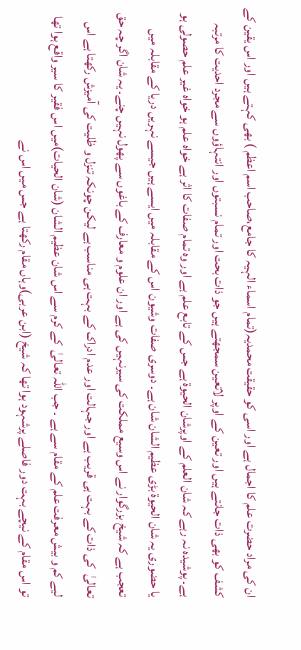ان کی مراد حضرت علم کا اجمال ہے اور اسی کو حقیقت محمدیہ(تمام اسماء الہیہ کا جامع،صاحب اسم اعظم ) بھی کہتے ہیں اور اس یقین کے کشف کو بھی ذات جانتے ہیں اور تعین کے اوپر لاتعین سمجھتے ہیں جو ذات بحت اور تمام نسبتوں اور انتہاؤوں سے مجرد احدیت کا مرتبہ ہے۔ پوشیدہ نہ رہے کہ شان العلم کے اوپرشان الحیوۃ ہے جس کے تابع علم ہے اور وہ تمام صفات کا اثر ہے خواہ علم ہو خواہ غیر علم حصولی ہو یا حضوری یہ شان الحيوة بڑی عظیم الشان شان ہے۔ دوسری صفات وشیون اس کے مقابلہ میں ایسے ہیں جیسے نہریں دریا کے مقابلہ میں تعجب ہے کہ شیخ بزرگوار نے اس وسیع مملکت کی سیرنہیں کی ہے اور ان علوم و معارف کے باغوں سے پھول نہیں چنے۔ یہ شان اگر چہ حق تعالیٰ  کی ذات کے بہت ہی قریب ہے اور جہالت اور عدم ادراک کے بہت ہی مناسب ہے لیکن چونکہ تنزل و ظلیت کی آمیزش رکھتا ہے اس لیے کم و بیش معرفت علم کے مقام سے ہے ۔ جب اللہ تعالیٰ  کے کرم سے اس شان عظیم الشان (شان الحیات)میں اس فقیر کا سیر واقع ہوا تھا تو اس مقام کے نیچے بہت دور فاصلے پرشہود ہوا تھا کہ شیخ (ابن عربی)وہاں مقام رکھتا ہے جس میں اس نے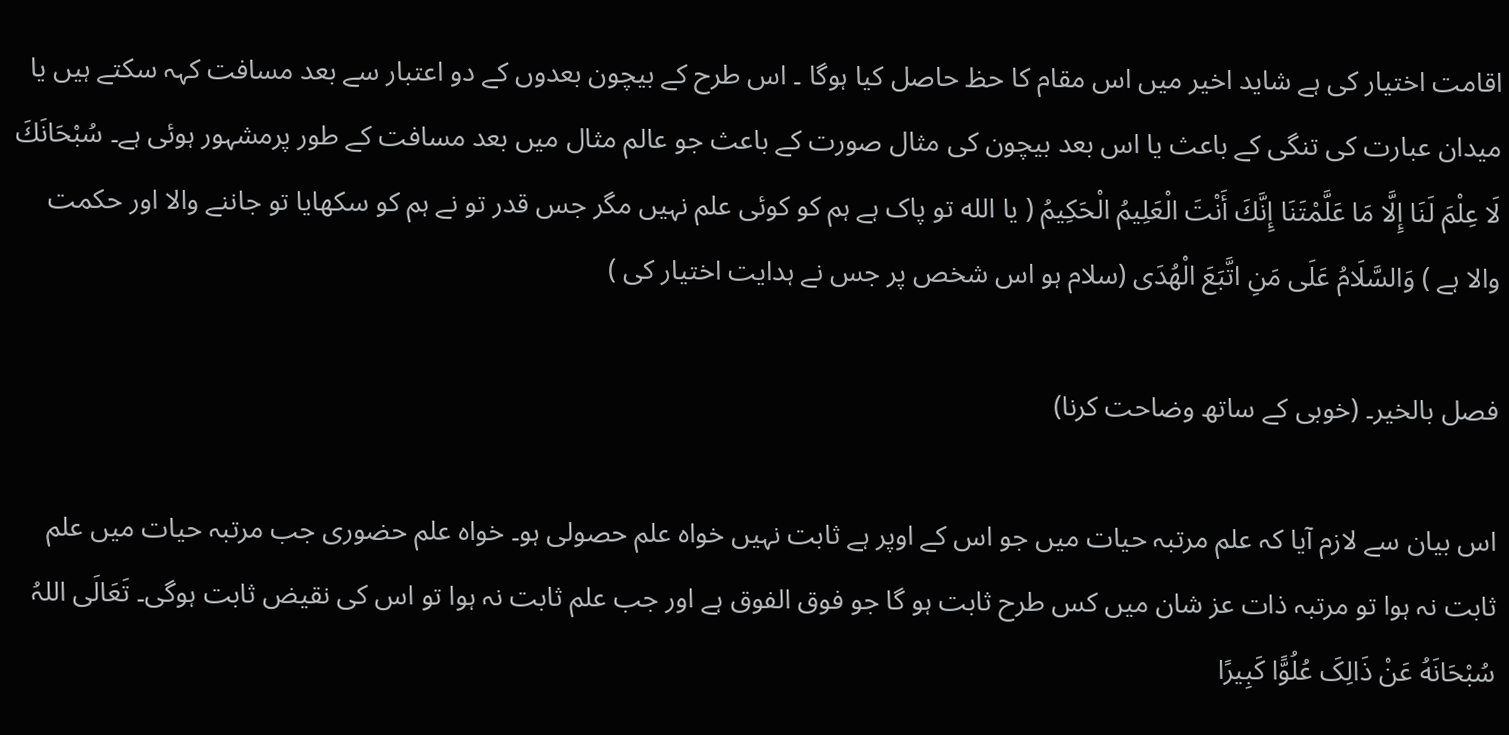اقامت اختیار کی ہے شاید اخیر میں اس مقام کا حظ حاصل کیا ہوگا ۔ اس طرح کے بیچون بعدوں کے دو اعتبار سے بعد مسافت کہہ سکتے ہیں یا میدان عبارت کی تنگی کے باعث یا اس بعد بیچون کی مثال صورت کے باعث جو عالم مثال میں بعد مسافت کے طور پرمشہور ہوئی ہے۔ ‌سُبْحَانَكَ لَا عِلْمَ لَنَا إِلَّا مَا عَلَّمْتَنَا إِنَّكَ أَنْتَ الْعَلِيمُ الْحَكِيمُ ( يا الله تو پاک ہے ہم کو کوئی علم نہیں مگر جس قدر تو نے ہم کو سکھایا تو جاننے والا اور حکمت والا ہے ) وَالسَّلَامُ عَلَى مَنِ اتَّبَعَ الْهُدَى (سلام ہو اس شخص پر جس نے ہدایت اختیار کی )

فصل بالخیر۔ (خوبی کے ساتھ وضاحت کرنا)

اس بیان سے لازم آیا کہ علم مرتبہ حیات میں جو اس کے اوپر ہے ثابت نہیں خواہ علم حصولی ہو۔ خواہ علم حضوری جب مرتبہ حیات میں علم ثابت نہ ہوا تو مرتبہ ذات عز شان میں کس طرح ثابت ہو گا جو فوق الفوق ہے اور جب علم ثابت نہ ہوا تو اس کی نقیض ثابت ہوگی۔ تَعَالَى اللہُ سُبْحَانَهُ عَنْ ذَالِکَ ‌عُلُوًّا ‌كَبِيرًا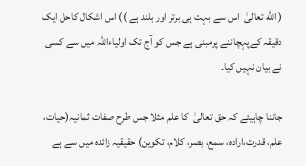( الله تعالیٰ  اس سے بہت ہی برتر اور بلند ہے )) اس اشکال کاحل ایک دقیقہ کےپہچاننے پرمبنی ہے جس کو آج تک اولیاءاللہ میں سے کسی نے بیان نہیں کیا۔

جاننا چاہیئے کہ حق تعالیٰ  کا علم مثلا جس طرح صفات ثمانیہ(حیات، علم، قدرت،ارادہ، سمع، بصر، کلام، تکوین) حقیقیہ زائدہ میں سے ہے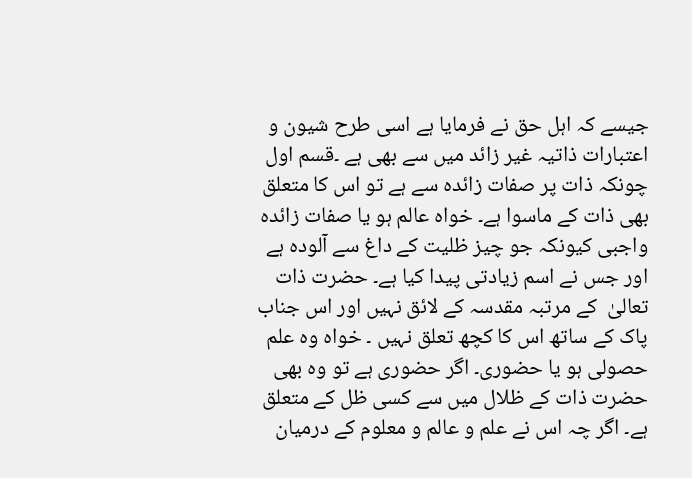جیسے کہ اہل حق نے فرمایا ہے اسی طرح شیون و اعتبارات ذاتیہ غیر زائد میں سے بھی ہے ۔قسم اول چونکہ ذات پر صفات زائدہ سے ہے تو اس کا متعلق بھی ذات کے ماسوا ہے۔ خواہ عالم ہو یا صفات زائده واجبی کیونکہ جو چیز ظلیت کے داغ سے آلودہ ہے اور جس نے اسم زیادتی پیدا کیا ہے۔ حضرت ذات تعالیٰ  کے مرتبہ مقدسہ کے لائق نہیں اور اس جناب پاک کے ساتھ اس کا کچھ تعلق نہیں ۔ خواہ وہ علم حصولی ہو یا حضوری۔ اگر حضوری ہے تو وہ بھی حضرت ذات کے ظلال میں سے کسی ظل کے متعلق ہے۔ اگر چہ اس نے علم و عالم و معلوم کے درمیان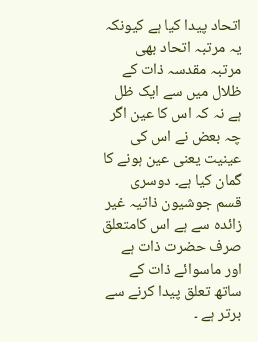اتحاد پیدا کیا ہے کیونکہ یہ مرتبہ اتحاد بھی مرتبہ مقدسہ ذات کے ظلال میں سے ایک ظل ہے نہ کہ اس کا عین اگر چہ بعض نے اس کی عینیت یعنی عین ہونے کا گمان کیا ہے۔ دوسری قسم جوشیون ذاتیہ غیر زائدہ سے ہے اس کامتعلق صرف حضرت ذات ہے اور ماسوائے ذات کے ساتھ تعلق پیدا کرنے سے برتر ہے ۔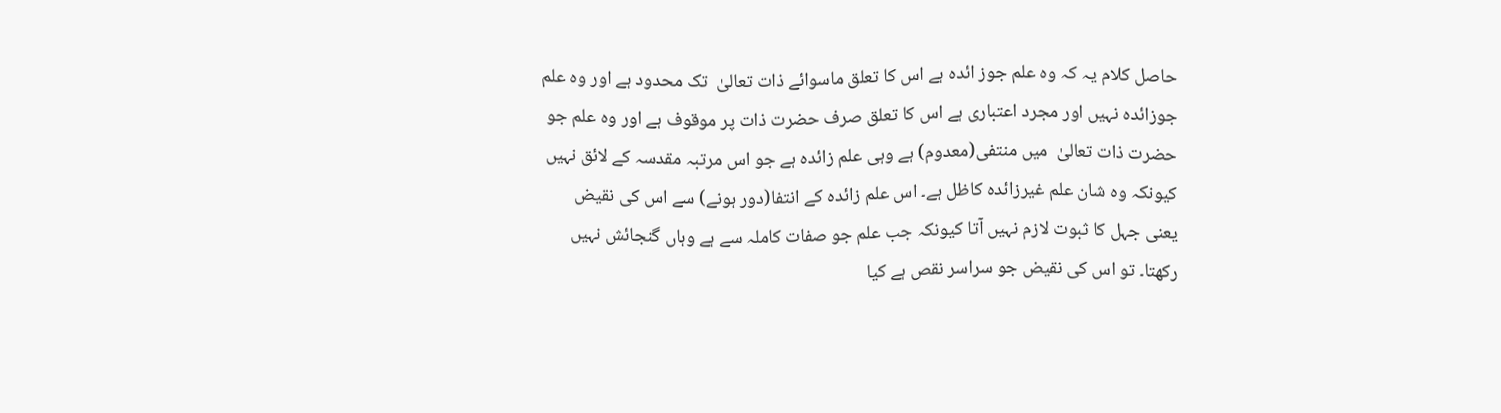حاصل کلام یہ کہ وہ علم جوز ائدہ ہے اس کا تعلق ماسوائے ذات تعالیٰ  تک محدود ہے اور وہ علم جوزائدہ نہیں اور مجرد اعتباری ہے اس کا تعلق صرف حضرت ذات پر موقوف ہے اور وہ علم جو حضرت ذات تعالیٰ  میں منتفی(معدوم) ہے وہی علم زائدہ ہے جو اس مرتبہ مقدسہ کے لائق نہیں کیونکہ وہ شان علم غیرزائدہ کاظل ہے۔ اس علم زائدہ کے انتفا(دور ہونے) سے اس کی نقیض یعنی جہل کا ثبوت لازم نہیں آتا کیونکہ جب علم جو صفات کاملہ سے ہے وہاں گنجائش نہیں رکھتا۔ تو اس کی نقیض جو سراسر نقص ہے کیا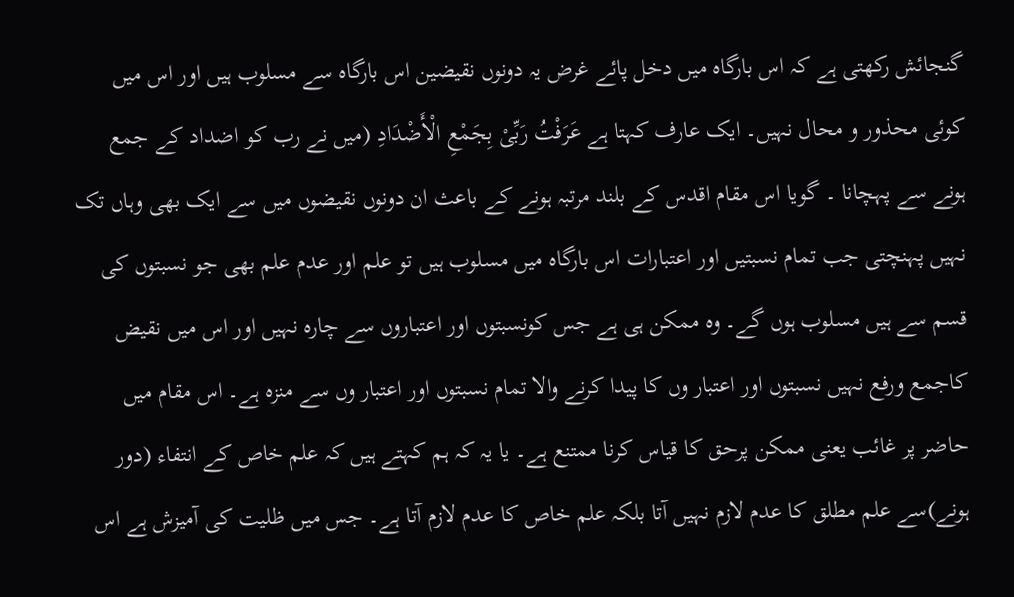گنجائش رکھتی ہے کہ اس بارگاہ میں دخل پائے غرض یہ دونوں نقیضین اس بارگاہ سے مسلوب ہیں اور اس میں کوئی محذور و محال نہیں۔ ایک عارف کہتا ہے عَرَفْتُ رَبِّىْ بِجَمْعِ الْأَضْدَادِ (میں نے رب کو اضداد کے جمع ہونے سے پہچانا ۔ گویا اس مقام اقدس کے بلند مرتبہ ہونے کے باعث ان دونوں نقیضوں میں سے ایک بھی وہاں تک نہیں پہنچتی جب تمام نسبتیں اور اعتبارات اس بارگاہ میں مسلوب ہیں تو علم اور عدم علم بھی جو نسبتوں کی قسم سے ہیں مسلوب ہوں گے۔ وہ ممکن ہی ہے جس کونسبتوں اور اعتباروں سے چارہ نہیں اور اس میں نقیض کاجمع ورفع نہیں نسبتوں اور اعتبار وں کا پیدا کرنے والا تمام نسبتوں اور اعتبار وں سے منزہ ہے۔ اس مقام میں حاضر پر غائب یعنی ممکن پرحق کا قیاس کرنا ممتنع ہے۔ یا یہ کہ ہم کہتے ہیں کہ علم خاص کے انتفاء (دور ہونے)سے علم مطلق کا عدم لازم نہیں آتا بلکہ علم خاص کا عدم لازم آتا ہے۔ جس میں ظلیت کی آمیزش ہے اس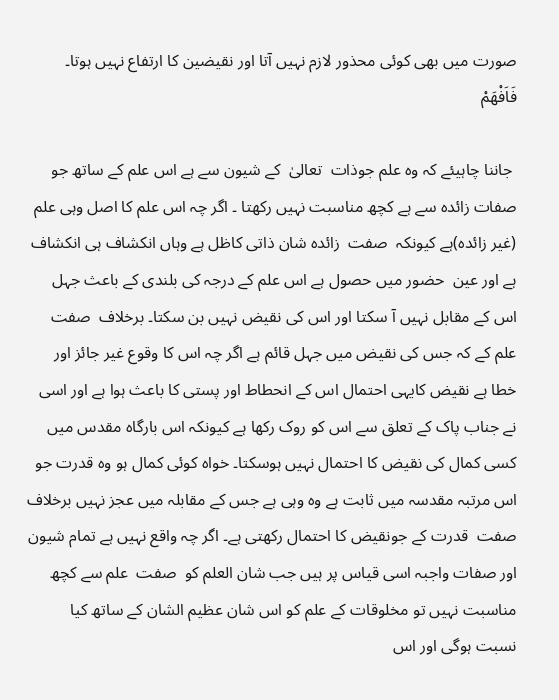صورت میں بھی کوئی محذور لازم نہیں آتا اور نقیضین کا ارتفاع نہیں ہوتا۔ فَاَفْھَمْ

 جاننا چاہیئے کہ وہ علم جوذات  تعالیٰ  کے شیون سے ہے اس علم کے ساتھ جو صفات زائدہ سے ہے کچھ مناسبت نہیں رکھتا ۔ اگر چہ اس علم کا اصل وہی علم (غیر زائدہ)ہے کیونکہ  صفت  زائده شان ذاتی کاظل ہے وہاں انکشاف ہی انکشاف ہے اور عین  حضور میں حصول ہے اس علم کے درجہ کی بلندی کے باعث جہل اس کے مقابل نہیں آ سکتا اور اس کی نقیض نہیں بن سکتا۔ برخلاف  صفت  علم کے کہ جس کی نقیض میں جہل قائم ہے اگر چہ اس کا وقوع غیر جائز اور خطا ہے نقیض کایہی احتمال اس کے انحطاط اور پستی کا باعث ہوا ہے اور اسی نے جناب پاک کے تعلق سے اس کو روک رکھا ہے کیونکہ اس بارگاہ مقدس میں کسی کمال کی نقیض کا احتمال نہیں ہوسکتا۔ خواہ کوئی کمال ہو وہ قدرت جو اس مرتبہ مقدسہ میں ثابت ہے وہ وہی ہے جس کے مقابلہ میں عجز نہیں برخلاف  صفت  قدرت کے جونقیض کا احتمال رکھتی ہے۔ اگر چہ واقع نہیں ہے تمام شیون اور صفات واجبہ اسی قیاس پر ہیں جب شان العلم کو  صفت  علم سے کچھ مناسبت نہیں تو مخلوقات کے علم کو اس شان عظیم الشان کے ساتھ کیا نسبت ہوگی اور اس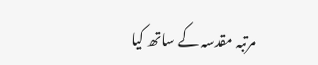مرتبہ مقدسہ کے ساتھ کیا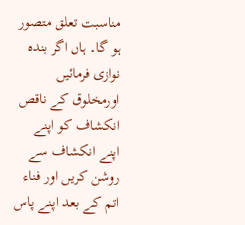مناسبت تعلق متصور ہو گا۔ ہاں اگر بندہ نوازی فرمائیں اورمخلوق کے ناقص انکشاف کو اپنے اپنے انکشاف سے روشن کریں اور فناء اتم کے بعد اپنے پاس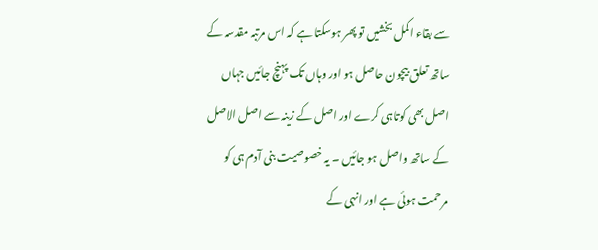سے بقاء اکمل بخشیں تو پھر ہوسکتا ہے کہ اس مرتبہ مقدسہ کے ساتھ تعلق بیچون حاصل ہو اور وہاں تک پہنچ جائیں جہاں اصل بھی کوتاہی کرے اور اصل کے زینہ سے اصل الاصل کے ساتھ واصل ہو جائیں ۔ یہ خصوصیت بنی آدم ہی کو مرحمت ہوئی ہے اور انہی کے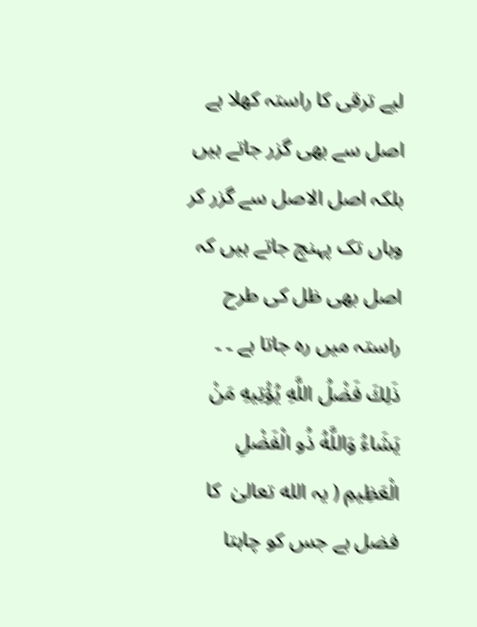لیے ترقی کا راستہ کھلا ہے اصل سے بھی گزر جاتے ہیں بلکہ اصل الاصل سے گزر کر وہاں تک پہنچ جاتے ہیں کہ اصل بھی ظل کی طرح راستہ میں رہ جاتا ہے ۔ ۔ ذَلِكَ فَضْلُ اللَّهِ يُؤْتِيهِ مَنْ يَشَاءُ وَاللَّهُ ذُو الْفَضْلِ الْعَظِيمِ ( یہ الله تعالیٰ  کا فضل ہے جس کو چاہتا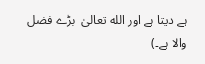ہے دیتا ہے اور الله تعالیٰ  بڑے فضل والا ہے۔)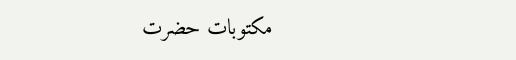مکتوبات حضرت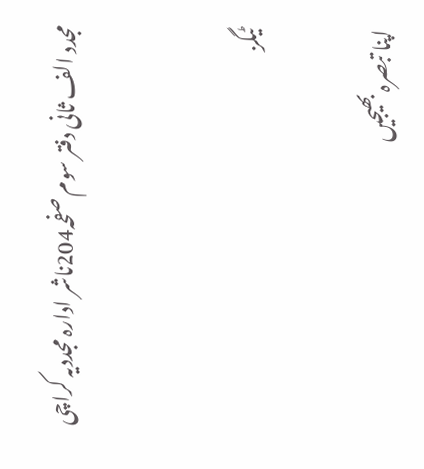مجدد الف ثانی دفتر سوم صفحہ204ناشر ادارہ مجددیہ کراچی


ٹیگز

اپنا تبصرہ بھیجیں